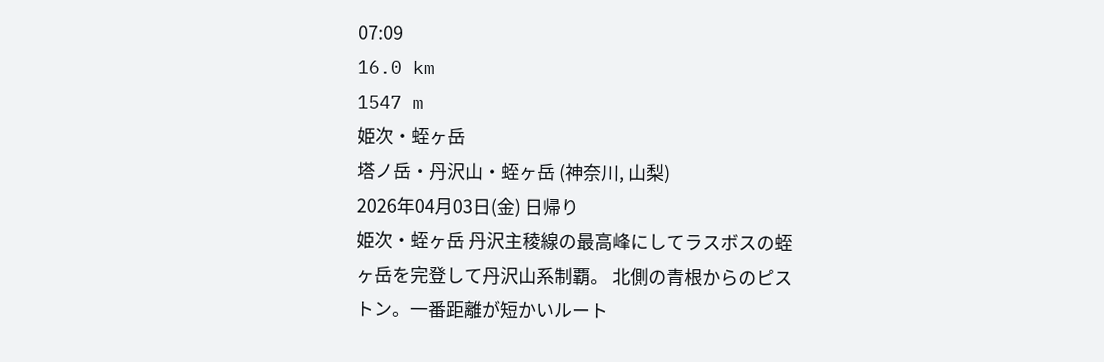07:09
16.0 km
1547 m
姫次・蛭ヶ岳
塔ノ岳・丹沢山・蛭ヶ岳 (神奈川, 山梨)
2026年04月03日(金) 日帰り
姫次・蛭ヶ岳 丹沢主稜線の最高峰にしてラスボスの蛭ヶ岳を完登して丹沢山系制覇。 北側の青根からのピストン。一番距離が短かいルート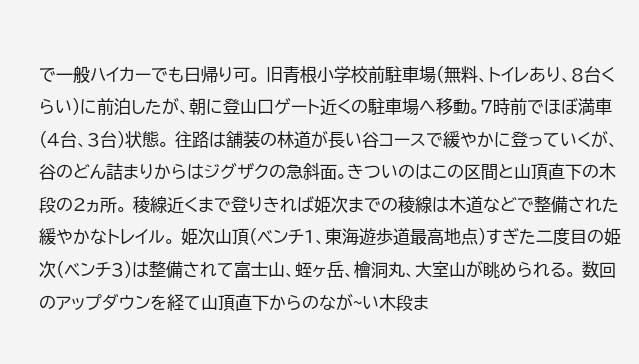で一般ハイカーでも日帰り可。 旧青根小学校前駐車場(無料、トイレあり、8台くらい)に前泊したが、朝に登山口ゲート近くの駐車場へ移動。7時前でほぼ満車(4台、3台)状態。 往路は舗装の林道が長い谷コースで緩やかに登っていくが、谷のどん詰まりからはジグザクの急斜面。きついのはこの区間と山頂直下の木段の2ヵ所。 稜線近くまで登りきれば姫次までの稜線は木道などで整備された緩やかなトレイル。 姫次山頂(ベンチ1、東海遊歩道最高地点)すぎた二度目の姫次(ベンチ3)は整備されて富士山、蛭ヶ岳、檜洞丸、大室山が眺められる。 数回のアップダウンを経て山頂直下からのなが~い木段ま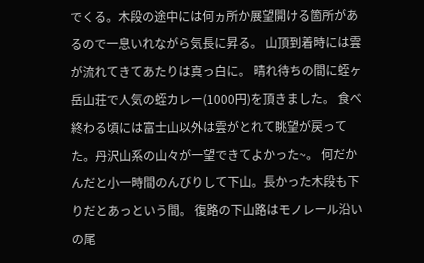でくる。木段の途中には何ヵ所か展望開ける箇所があるので一息いれながら気長に昇る。 山頂到着時には雲が流れてきてあたりは真っ白に。 晴れ待ちの間に蛭ヶ岳山荘で人気の蛭カレー(1000円)を頂きました。 食べ終わる頃には富士山以外は雲がとれて眺望が戻ってた。丹沢山系の山々が一望できてよかった~。 何だかんだと小一時間のんびりして下山。長かった木段も下りだとあっという間。 復路の下山路はモノレール沿いの尾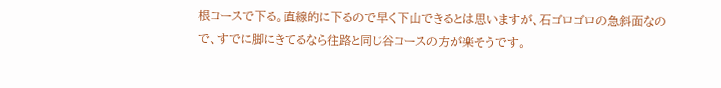根コースで下る。直線的に下るので早く下山できるとは思いますが、石ゴロゴロの急斜面なので、すでに脚にきてるなら往路と同じ谷コースの方が楽そうです。